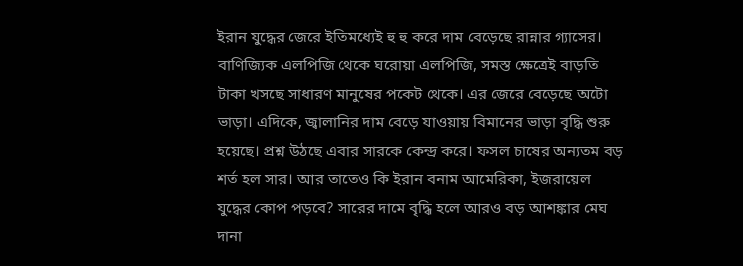ইরান যুদ্ধের জেরে ইতিমধ্যেই হু হু করে দাম বেড়েছে রান্নার গ্যাসের। বাণিজ্যিক এলপিজি থেকে ঘরোয়া এলপিজি, সমস্ত ক্ষেত্রেই বাড়তি টাকা খসছে সাধারণ মানুষের পকেট থেকে। এর জেরে বেড়েছে অটো ভাড়া। এদিকে, জ্বালানির দাম বেড়ে যাওয়ায় বিমানের ভাড়া বৃদ্ধি শুরু হয়েছে। প্রশ্ন উঠছে এবার সারকে কেন্দ্র করে। ফসল চাষের অন্যতম বড় শর্ত হল সার। আর তাতেও কি ইরান বনাম আমেরিকা, ইজরায়েল যুদ্ধের কোপ পড়বে? সারের দামে বৃদ্ধি হলে আরও বড় আশঙ্কার মেঘ দানা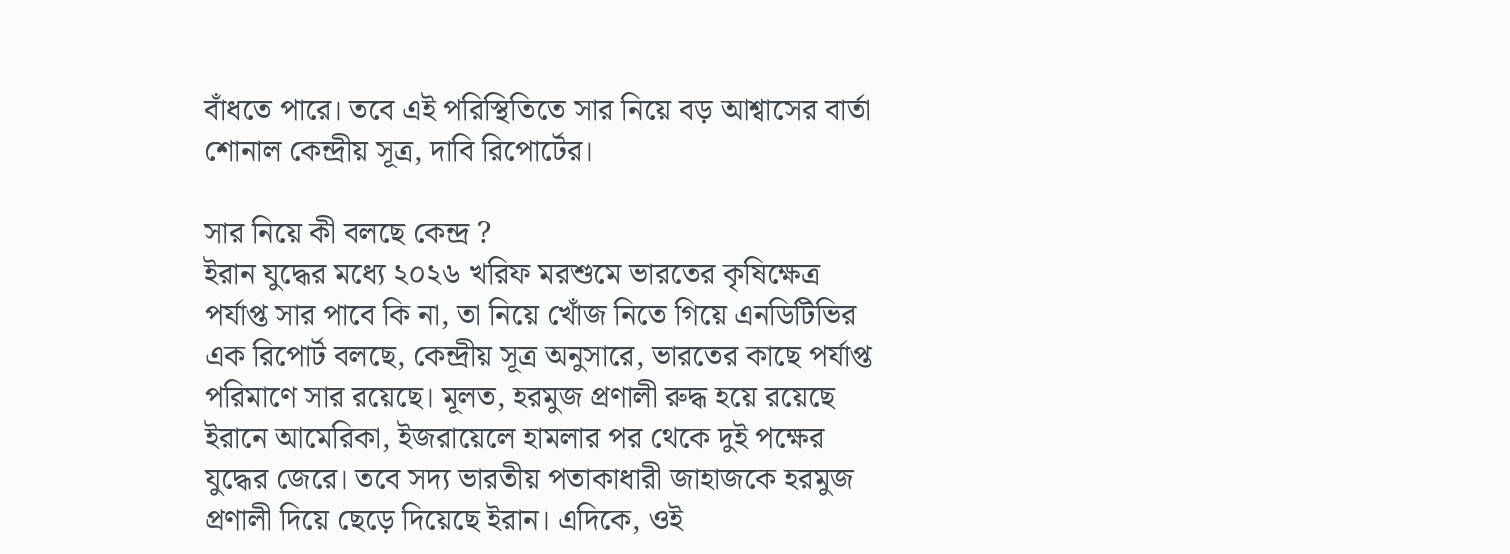বাঁধতে পারে। তবে এই পরিস্থিতিতে সার নিয়ে বড় আশ্বাসের বার্তা শোনাল কেন্দ্রীয় সূত্র, দাবি রিপোর্টের।

সার নিয়ে কী বলছে কেন্দ্র ?
ইরান যুদ্ধের মধ্যে ২০২৬ খরিফ মরশুমে ভারতের কৃষিক্ষেত্র পর্যাপ্ত সার পাবে কি না, তা নিয়ে খোঁজ নিতে গিয়ে এনডিটিভির এক রিপোর্ট বলছে, কেন্দ্রীয় সূত্র অনুসারে, ভারতের কাছে পর্যাপ্ত পরিমাণে সার রয়েছে। মূলত, হরমুজ প্রণালী রুদ্ধ হয়ে রয়েছে ইরানে আমেরিকা, ইজরায়েলে হামলার পর থেকে দুই পক্ষের যুদ্ধের জেরে। তবে সদ্য ভারতীয় পতাকাধারী জাহাজকে হরমুজ প্রণালী দিয়ে ছেড়ে দিয়েছে ইরান। এদিকে, ওই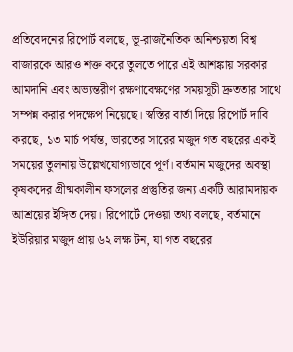প্রতিবেদনের রিপোর্ট বলছে, ভূ-রাজনৈতিক অনিশ্চয়তা বিশ্ব বাজারকে আরও শক্ত করে তুলতে পারে এই আশঙ্কায় সরকার আমদানি এবং অভ্যন্তরীণ রক্ষণাবেক্ষণের সময়সূচী দ্রুততার সাথে সম্পন্ন করার পদক্ষেপ নিয়েছে। স্বস্তির বার্তা দিয়ে রিপোর্ট দাবি করছে, ১৩ মার্চ পর্যন্ত, ভারতের সারের মজুদ গত বছরের একই সময়ের তুলনায় উল্লেখযোগ্যভাবে পূর্ণ। বর্তমান মজুদের অবস্থা কৃষকদের গ্রীষ্মকালীন ফসলের প্রস্তুতির জন্য একটি আরামদায়ক আশ্রয়ের ইঙ্গিত দেয়। রিপোর্টে দেওয়া তথ্য বলছে, বর্তমানে ইউরিয়ার মজুদ প্রায় ৬২ লক্ষ টন, যা গত বছরের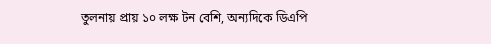তুলনায় প্রায় ১০ লক্ষ টন বেশি, অন্যদিকে ডিএপি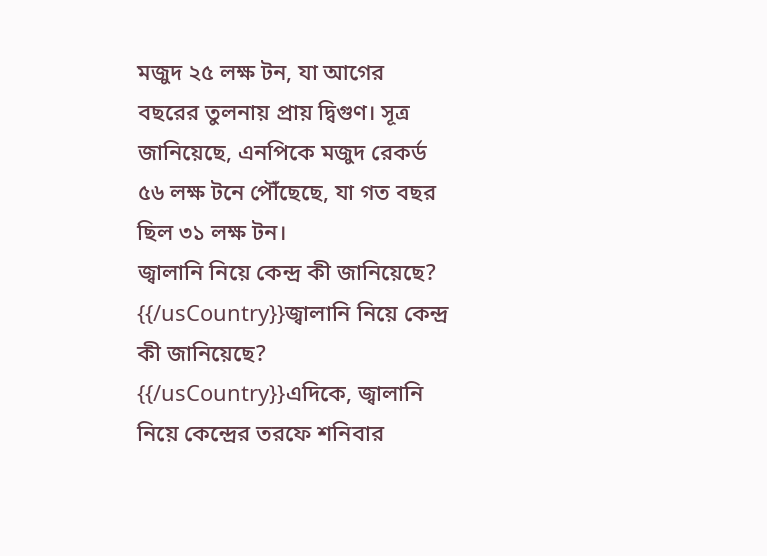মজুদ ২৫ লক্ষ টন, যা আগের বছরের তুলনায় প্রায় দ্বিগুণ। সূত্র জানিয়েছে, এনপিকে মজুদ রেকর্ড ৫৬ লক্ষ টনে পৌঁছেছে, যা গত বছর ছিল ৩১ লক্ষ টন।
জ্বালানি নিয়ে কেন্দ্র কী জানিয়েছে?
{{/usCountry}}জ্বালানি নিয়ে কেন্দ্র কী জানিয়েছে?
{{/usCountry}}এদিকে, জ্বালানি নিয়ে কেন্দ্রের তরফে শনিবার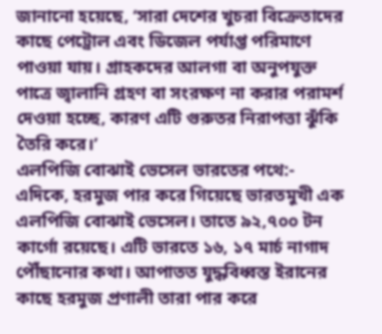জানানো হয়েছে, ‘সারা দেশের খুচরা বিক্রেতাদের কাছে পেট্রোল এবং ডিজেল পর্যাপ্ত পরিমাণে পাওয়া যায়। গ্রাহকদের আলগা বা অনুপযুক্ত পাত্রে জ্বালানি গ্রহণ বা সংরক্ষণ না করার পরামর্শ দেওয়া হচ্ছে, কারণ এটি গুরুতর নিরাপত্তা ঝুঁকি তৈরি করে।’
এলপিজি বোঝাই ভেসেল ভারতের পথে:-
এদিকে, হরমুজ পার করে গিয়েছে ভারতমুখী এক এলপিজি বোঝাই ভেসেল। তাতে ৯২,৭০০ টন কার্গো রয়েছে। এটি ভারতে ১৬, ১৭ মার্চ নাগাদ পৌঁছানোর কথা। আপাতত যুদ্ধবিধ্বস্ত ইরানের কাছে হরমুজ প্রণালী তারা পার করে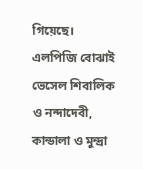গিয়েছে। এলপিজি বোঝাই ভেসেল শিবালিক ও নন্দাদেবী, কান্ডালা ও মুন্দ্রা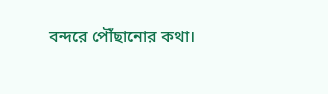বন্দরে পৌঁছানোর কথা।